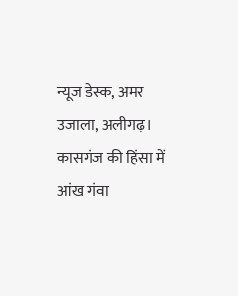न्यूज डेस्क, अमर उजाला, अलीगढ़।
कासगंज की हिंसा में आंख गंवा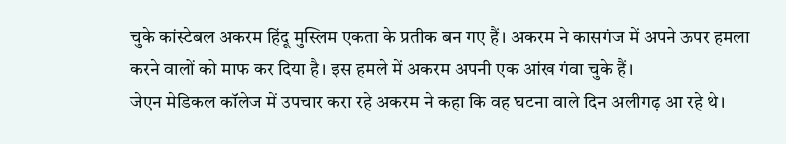चुके कांस्टेबल अकरम हिंदू मुस्लिम एकता के प्रतीक बन गए हैं। अकरम ने कासगंज में अपने ऊपर हमला करने वालों को माफ कर दिया है। इस हमले में अकरम अपनी एक आंख गंवा चुके हैं।
जेएन मेडिकल कॉलेज में उपचार करा रहे अकरम ने कहा कि वह घटना वाले दिन अलीगढ़ आ रहे थे।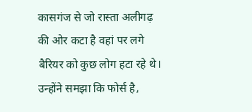कासगंज से जो रास्ता अलीगढ़ की ओर कटा है वहां पर लगे बैरियर को कुछ लोग हटा रहे थे।
उन्होंने समझा कि फोर्स है,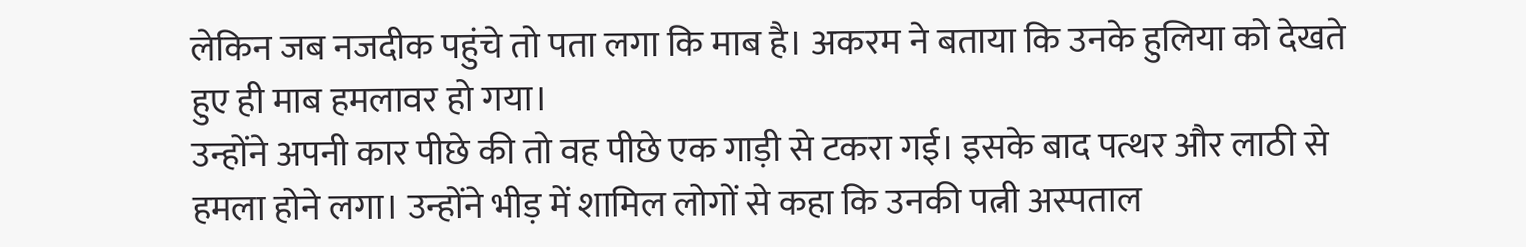लेकिन जब नजदीक पहुंचे तो पता लगा कि माब है। अकरम ने बताया कि उनके हुलिया को देखते हुए ही माब हमलावर हो गया।
उन्होंने अपनी कार पीछे की तो वह पीछे एक गाड़ी से टकरा गई। इसके बाद पत्थर और लाठी से हमला होने लगा। उन्होंने भीड़ में शामिल लोगों से कहा कि उनकी पत्नी अस्पताल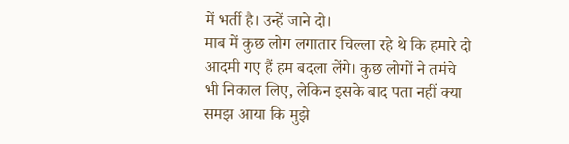में भर्ती है। उन्हें जाने दो।
माब में कुछ लोग लगातार चिल्ला रहे थे कि हमारे दो आदमी गए हैं हम बदला लेंगे। कुछ लोगों ने तमंचे भी निकाल लिए, लेकिन इसके बाद पता नहीं क्या समझ आया कि मुझे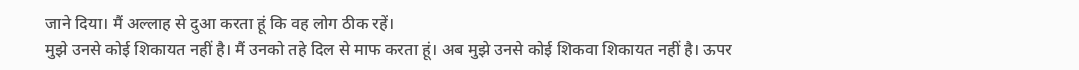जाने दिया। मैं अल्लाह से दुआ करता हूं कि वह लोग ठीक रहें।
मुझे उनसे कोई शिकायत नहीं है। मैं उनको तहे दिल से माफ करता हूं। अब मुझे उनसे कोई शिकवा शिकायत नहीं है। ऊपर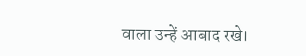वाला उन्हें आबाद रखे।